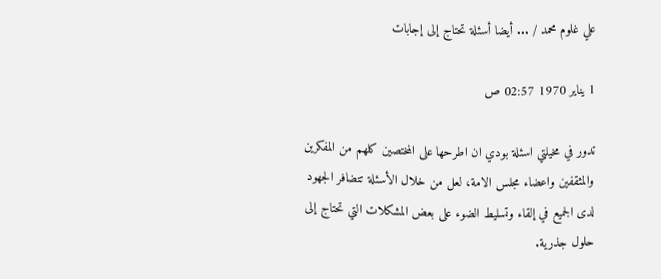علي غلوم محمد / ... أيضا أسئلة تحتاج إلى إجابات

1 يناير 1970 02:57 ص

تدور في مخيلتي اسئلة بودي ان اطرحها على المختصين كلهم من المفكرين والمثقفين واعضاء مجلس الامة، لعل من خلال الأسئلة تتضافر الجهود لدى الجميع في إلقاء وتسليط الضوء على بعض المشكلات التي تحتاج إلى حلول جذرية.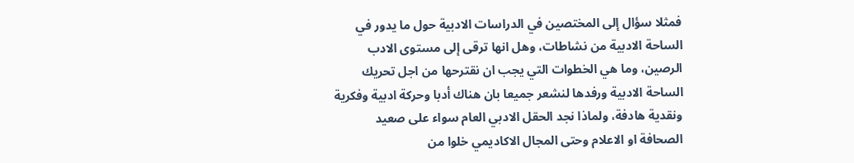فمثلا سؤال إلى المختصين في الدراسات الادبية حول ما يدور في الساحة الادبية من نشاطات، وهل انها ترقى إلى مستوى الادب الرصين، وما هي الخطوات التي يجب ان نقترحها من اجل تحريك الساحة الادبية ورفدها لنشعر جميعا بان هناك أدبا وحركة ادبية وفكرية ونقدية هادفة، ولماذا نجد الحقل الادبي العام سواء على صعيد الصحافة او الاعلام وحتى المجال الاكاديمي خلوا من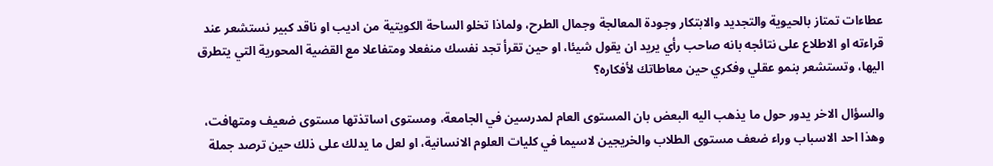عطاءات تمتاز بالحيوية والتجديد والابتكار وجودة المعالجة وجمال الطرح، ولماذا تخلو الساحة الكويتية من اديب او ناقد كبير نستشعر عند قراءته او الاطلاع على نتائجه بانه صاحب رأي يريد ان يقول شيئا، او حين تقرأ تجد نفسك منفعلا ومتفاعلا مع القضية المحورية التي يتطرق اليها، وتستشعر بنمو عقلي وفكري حين معاطاتك لأفكاره؟

والسؤال الاخر يدور حول ما يذهب اليه البعض بان المستوى العام لمدرسين في الجامعة، ومستوى اساتذتها مستوى ضعيف ومتهافت، وهذا احد الاسباب وراء ضعف مستوى الطلاب والخريجين لاسيما في كليات العلوم الانسانية، او لعل ما يدلك على ذلك حين ترصد جملة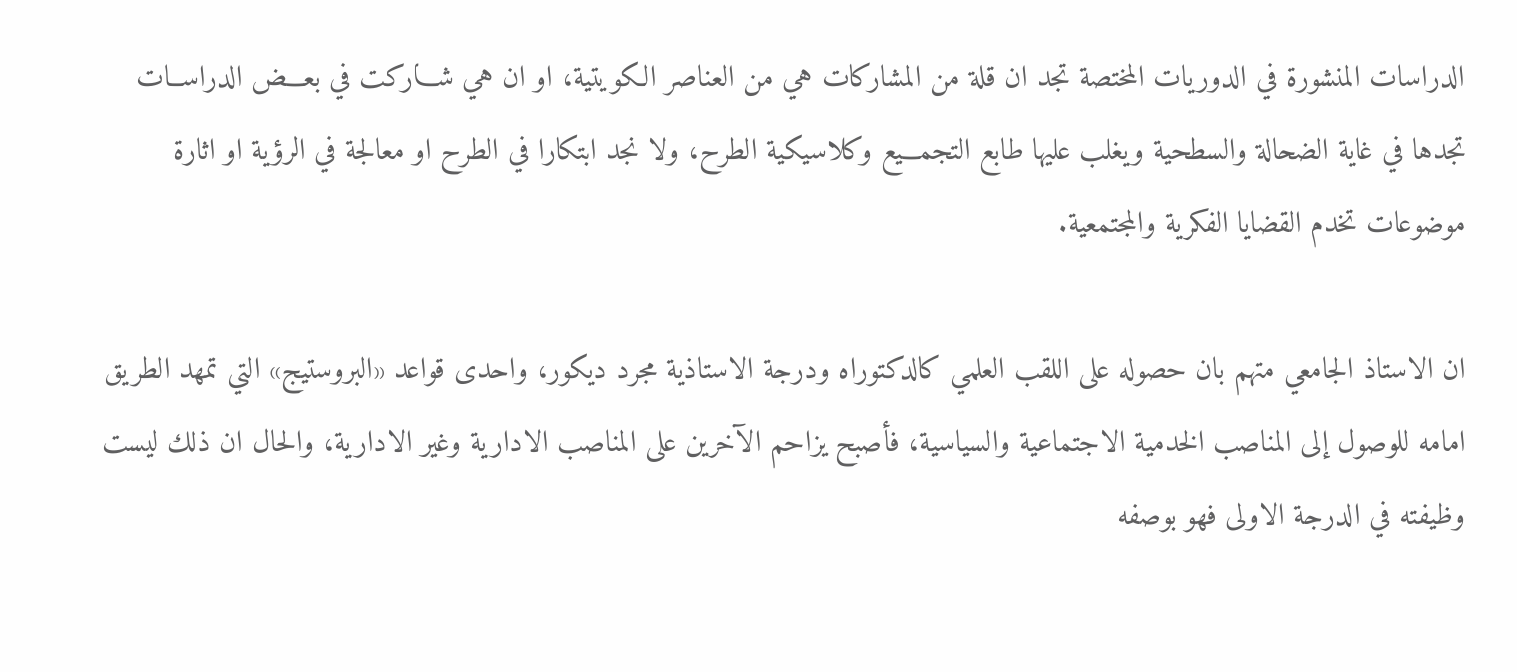الدراسات المنشورة في الدوريات المختصة تجد ان قلة من المشاركات هي من العناصر الكويتية، او ان هي شـــاركت في بعـــض الدراســات تجدها في غاية الضحالة والسطحية ويغلب عليها طابع التجمـــيع وكلاسيكية الطرح، ولا نجد ابتكارا في الطرح او معالجة في الرؤية او اثارة موضوعات تخدم القضايا الفكرية والمجتمعية.

ان الاستاذ الجامعي متهم بان حصوله على اللقب العلمي كالدكتوراه ودرجة الاستاذية مجرد ديكور، واحدى قواعد «البروستيج» التي تمهد الطريق امامه للوصول إلى المناصب الخدمية الاجتماعية والسياسية، فأصبح يزاحم الآخرين على المناصب الادارية وغير الادارية، والحال ان ذلك ليست وظيفته في الدرجة الاولى فهو بوصفه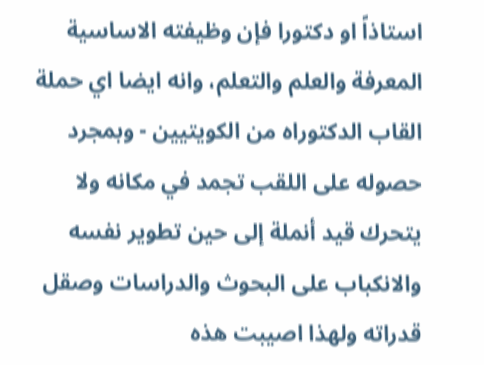استاذاً او دكتورا فإن وظيفته الاساسية المعرفة والعلم والتعلم، وانه ايضا اي حملة القاب الدكتوراه من الكويتيين - وبمجرد حصوله على اللقب تجمد في مكانه ولا يتحرك قيد أنملة إلى حين تطوير نفسه والانكباب على البحوث والدراسات وصقل قدراته ولهذا اصيبت هذه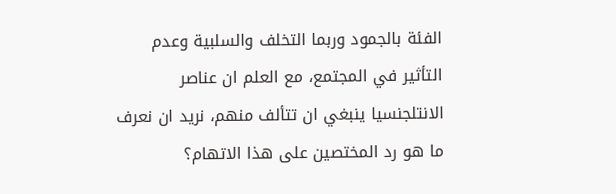الفئة بالجمود وربما التخلف والسلبية وعدم التأثير في المجتمع، مع العلم ان عناصر الانتلجنسيا ينبغي ان تتألف منهم، نريد ان نعرف ما هو رد المختصين على هذا الاتهام؟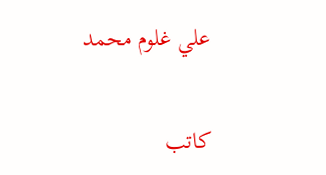علي غلوم محمد


كاتب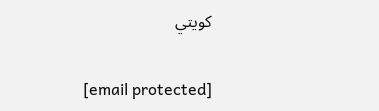كويتي

[email protected]